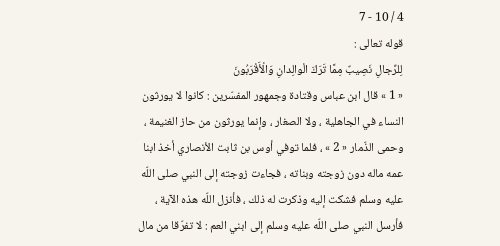4 / 10 - 7
قوله تعالى :
لِلرِّجالِ نَصِيبٌ مِمَّا تَرَكَ الْوالِدانِ وَالْأَقْرَبُونَ
« 1 » قال ابن عباس وقتادة وجمهور المفسّرين : كانوا لا يورثون النساء في الجاهلية ، ولا الصغار ، وإنما يورثون من حاز الغنيمة ، وحمى الذّمار « 2 » ، فلما توفي أوس بن ثابت الأنصاري أخذ ابنا عمه ماله دون زوجته وبناته ، فجاءت زوجته إلى النبي صلى اللّه عليه وسلم فشكت إليه وذكرت له ذلك ، فأنزل اللّه هذه الآية ، فأرسل النبي صلى اللّه عليه وسلم إلى ابني العم : لا تفرّقا من مال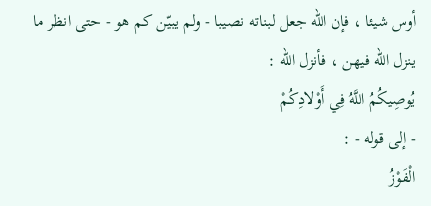أوس شيئا ، فإن اللّه جعل لبناته نصيبا - ولم يبيّن كم هو - حتى انظر ما ينزل اللّه فيهن ، فأنزل اللّه :
يُوصِيكُمُ اللَّهُ فِي أَوْلادِكُمْ
- إلى قوله - :
الْفَوْزُ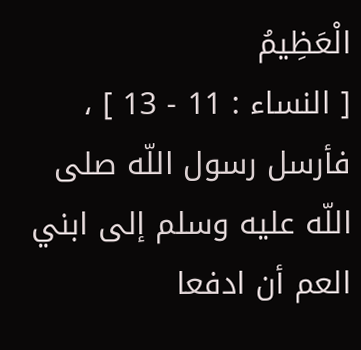الْعَظِيمُ
[ النساء : 11 - 13 ] ، فأرسل رسول اللّه صلى اللّه عليه وسلم إلى ابني العم أن ادفعا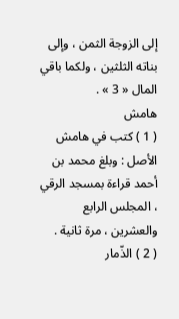إلى الزوجة الثمن ، وإلى بناته الثلثين ، ولكما باقي المال « 3 » .
هامش
( 1 ) كتب في هامش الأصل : وبلغ محمد بن أحمد قراءة بمسجد الرقي ، المجلس الرابع والعشرين ، مرة ثانية .
( 2 ) الذّمار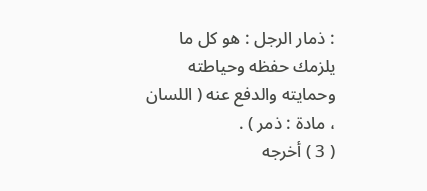: ذمار الرجل : هو كل ما يلزمك حفظه وحياطته وحمايته والدفع عنه ( اللسان ، مادة : ذمر ) .
( 3 ) أخرجه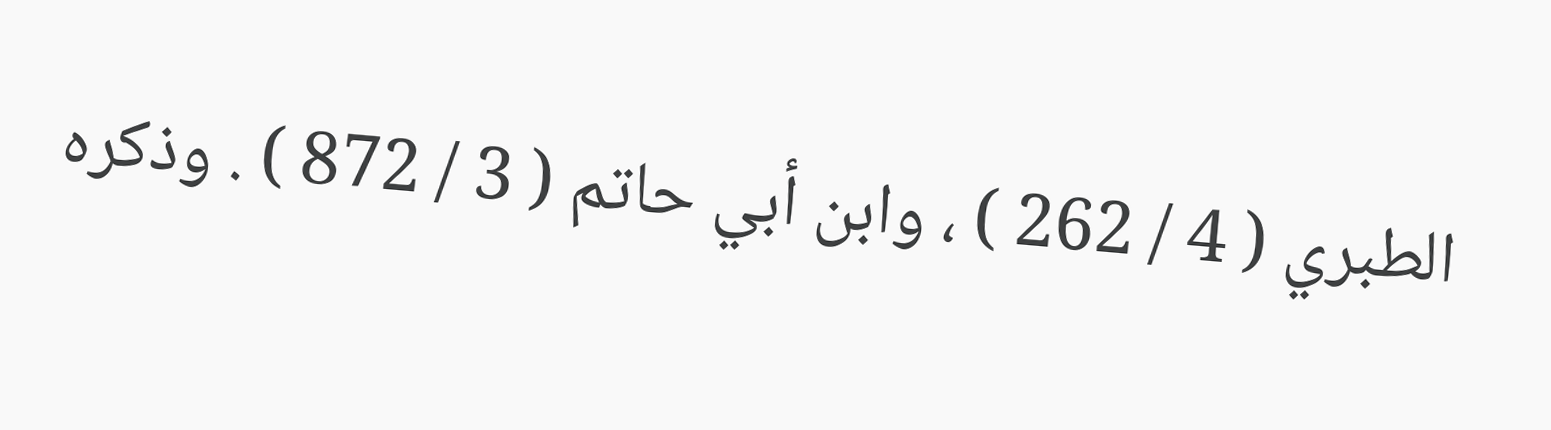الطبري ( 4 / 262 ) ، وابن أبي حاتم ( 3 / 872 ) . وذكره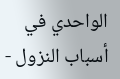الواحدي في أسباب النزول -